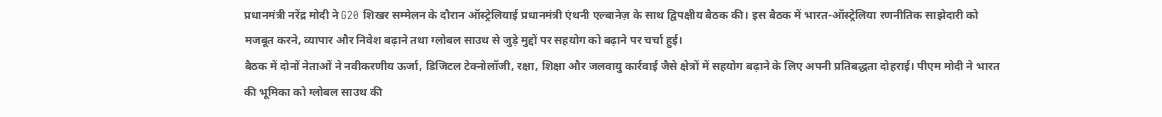प्रधानमंत्री नरेंद्र मोदी ने G20 शिखर सम्मेलन के दौरान ऑस्ट्रेलियाई प्रधानमंत्री एंथनी एल्बानेज़ के साथ द्विपक्षीय बैठक की। इस बैठक में भारत-ऑस्ट्रेलिया रणनीतिक साझेदारी को मजबूत करने, व्यापार और निवेश बढ़ाने तथा ग्लोबल साउथ से जुड़े मुद्दों पर सहयोग को बढ़ाने पर चर्चा हुई।
बैठक में दोनों नेताओं ने नवीकरणीय ऊर्जा, डिजिटल टेक्नोलॉजी, रक्षा, शिक्षा और जलवायु कार्रवाई जैसे क्षेत्रों में सहयोग बढ़ाने के लिए अपनी प्रतिबद्धता दोहराई। पीएम मोदी ने भारत की भूमिका को ग्लोबल साउथ की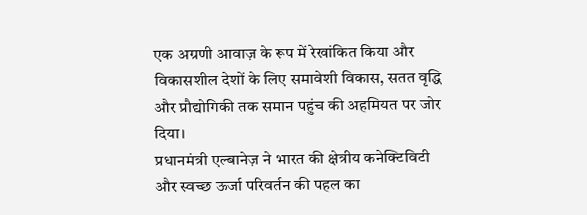एक अग्रणी आवाज़ के रूप में रेखांकित किया और विकासशील देशों के लिए समावेशी विकास, सतत वृद्धि और प्रौद्योगिकी तक समान पहुंच की अहमियत पर जोर दिया।
प्रधानमंत्री एल्बानेज़ ने भारत की क्षेत्रीय कनेक्टिविटी और स्वच्छ ऊर्जा परिवर्तन की पहल का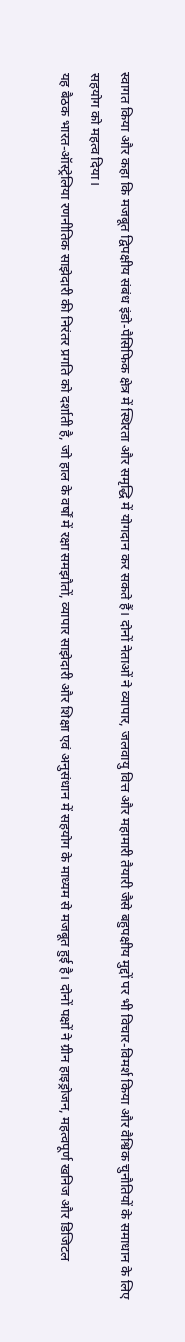स्वागत किया और कहा कि मजबूत द्विपक्षीय संबंध इंडो-पैसिफिक क्षेत्र में स्थिरता और समृद्धि में योगदान कर सकते हैं। दोनों नेताओं ने व्यापार, जलवायु वित्त और महामारी तैयारी जैसे बहुपक्षीय मुद्दों पर भी विचार-विमर्श किया और वैश्विक चुनौतियों के समाधान के लिए सहयोग को महत्व दिया।
यह बैठक भारत-ऑस्ट्रेलिया रणनीतिक साझेदारी की निरंतर प्रगति को दर्शाती है, जो हाल के वर्षों में रक्षा समझौतों, व्यापार साझेदारी और शिक्षा एवं अनुसंधान में सहयोग के माध्यम से मजबूत हुई है। दोनों पक्षों ने ग्रीन हाइड्रोजन, महत्वपूर्ण खनिज और डिजिटल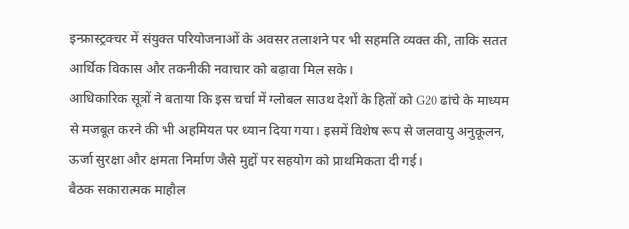इन्फ्रास्ट्रक्चर में संयुक्त परियोजनाओं के अवसर तलाशने पर भी सहमति व्यक्त की, ताकि सतत आर्थिक विकास और तकनीकी नवाचार को बढ़ावा मिल सके।
आधिकारिक सूत्रों ने बताया कि इस चर्चा में ग्लोबल साउथ देशों के हितों को G20 ढांचे के माध्यम से मजबूत करने की भी अहमियत पर ध्यान दिया गया। इसमें विशेष रूप से जलवायु अनुकूलन, ऊर्जा सुरक्षा और क्षमता निर्माण जैसे मुद्दों पर सहयोग को प्राथमिकता दी गई।
बैठक सकारात्मक माहौल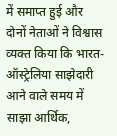में समाप्त हुई और दोनों नेताओं ने विश्वास व्यक्त किया कि भारत-ऑस्ट्रेलिया साझेदारी आने वाले समय में साझा आर्थिक,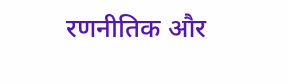रणनीतिक और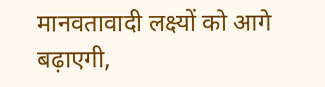मानवतावादी लक्ष्यों को आगे बढ़ाएगी,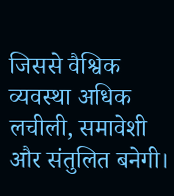जिससे वैश्विक व्यवस्था अधिक लचीली, समावेशी और संतुलित बनेगी।